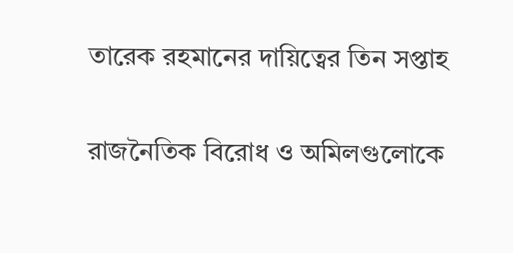তারেক রহমানের দায়িত্বের তিন সপ্তাহ

রাজনৈতিক বিরোধ ও অমিলগুলোকে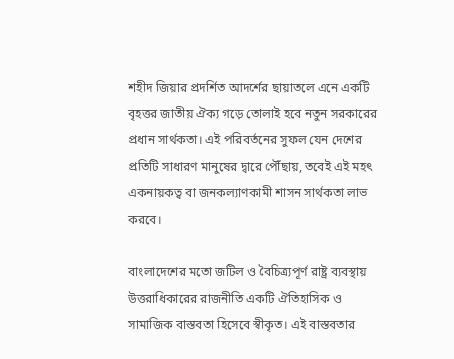শহীদ জিয়ার প্রদর্শিত আদর্শের ছায়াতলে এনে একটি বৃহত্তর জাতীয় ঐক্য গড়ে তোলাই হবে নতুন সরকারের প্রধান সার্থকতা। এই পরিবর্তনের সুফল যেন দেশের প্রতিটি সাধারণ মানুষের দ্বারে পৌঁছায়, তবেই এই মহৎ একনায়কত্ব বা জনকল্যাণকামী শাসন সার্থকতা লাভ করবে।

বাংলাদেশের মতো জটিল ও বৈচিত্র্যপূর্ণ রাষ্ট্র ব্যবস্থায় উত্তরাধিকারের রাজনীতি একটি ঐতিহাসিক ও সামাজিক বাস্তবতা হিসেবে স্বীকৃত। এই বাস্তবতার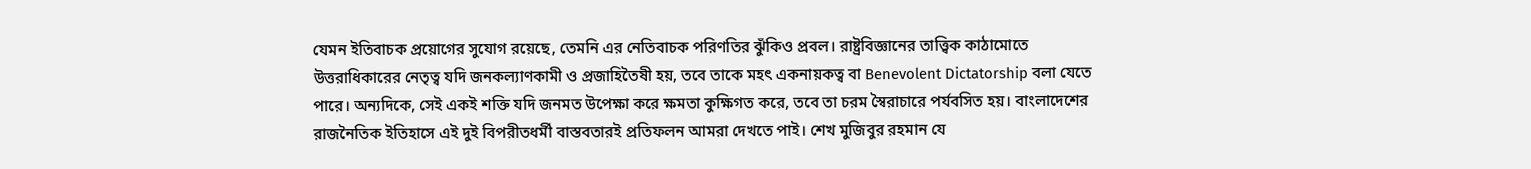যেমন ইতিবাচক প্রয়োগের সুযোগ রয়েছে, তেমনি এর নেতিবাচক পরিণতির ঝুঁকিও প্রবল। রাষ্ট্রবিজ্ঞানের তাত্ত্বিক কাঠামোতে উত্তরাধিকারের নেতৃত্ব যদি জনকল্যাণকামী ও প্রজাহিতৈষী হয়, তবে তাকে মহৎ একনায়কত্ব বা Benevolent Dictatorship বলা যেতে পারে। অন্যদিকে, সেই একই শক্তি যদি জনমত উপেক্ষা করে ক্ষমতা কুক্ষিগত করে, তবে তা চরম স্বৈরাচারে পর্যবসিত হয়। বাংলাদেশের রাজনৈতিক ইতিহাসে এই দুই বিপরীতধর্মী বাস্তবতারই প্রতিফলন আমরা দেখতে পাই। শেখ মুজিবুর রহমান যে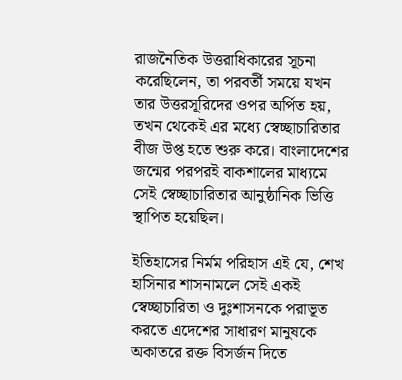রাজনৈতিক উত্তরাধিকারের সূচনা করেছিলেন, তা পরবর্তী সময়ে যখন তার উত্তরসূরিদের ওপর অর্পিত হয়, তখন থেকেই এর মধ্যে স্বেচ্ছাচারিতার বীজ উপ্ত হতে শুরু করে। বাংলাদেশের জন্মের পরপরই বাকশালের মাধ্যমে সেই স্বেচ্ছাচারিতার আনুষ্ঠানিক ভিত্তি স্থাপিত হয়েছিল।

ইতিহাসের নির্মম পরিহাস এই যে, শেখ হাসিনার শাসনামলে সেই একই স্বেচ্ছাচারিতা ও দুঃশাসনকে পরাভূত করতে এদেশের সাধারণ মানুষকে অকাতরে রক্ত বিসর্জন দিতে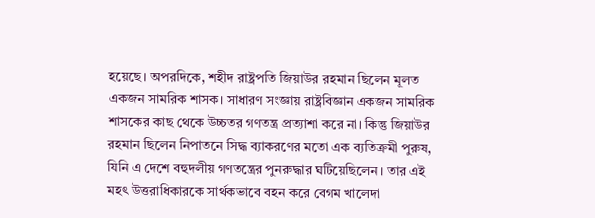হয়েছে। অপরদিকে, শহীদ রাষ্ট্রপতি জিয়াউর রহমান ছিলেন মূলত একজন সামরিক শাসক। সাধারণ সংজ্ঞায় রাষ্ট্রবিজ্ঞান একজন সামরিক শাসকের কাছ থেকে উচ্চতর গণতন্ত্র প্রত্যাশা করে না। কিন্তু জিয়াউর রহমান ছিলেন নিপাতনে সিদ্ধ ব্যাকরণের মতো এক ব্যতিক্রমী পুরুষ, যিনি এ দেশে বহুদলীয় গণতন্ত্রের পুনরুদ্ধার ঘটিয়েছিলেন। তার এই মহৎ উত্তরাধিকারকে সার্থকভাবে বহন করে বেগম খালেদা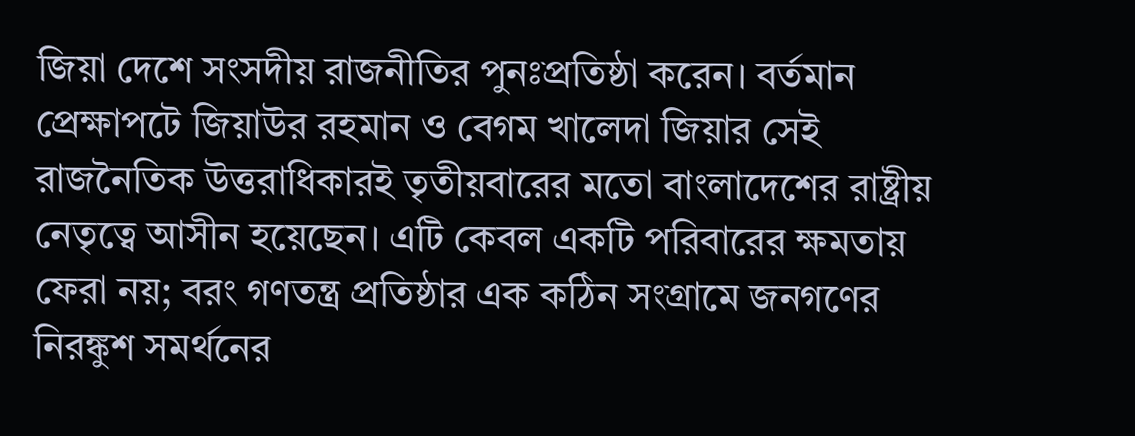জিয়া দেশে সংসদীয় রাজনীতির পুনঃপ্রতিষ্ঠা করেন। বর্তমান প্রেক্ষাপটে জিয়াউর রহমান ও বেগম খালেদা জিয়ার সেই রাজনৈতিক উত্তরাধিকারই তৃতীয়বারের মতো বাংলাদেশের রাষ্ট্রীয় নেতৃত্বে আসীন হয়েছেন। এটি কেবল একটি পরিবারের ক্ষমতায় ফেরা নয়; বরং গণতন্ত্র প্রতিষ্ঠার এক কঠিন সংগ্রামে জনগণের নিরঙ্কুশ সমর্থনের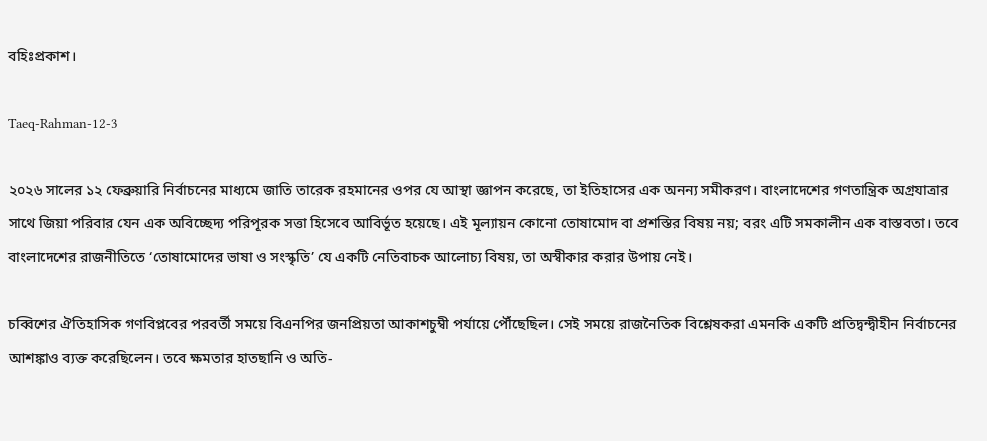বহিঃপ্রকাশ।

Taeq-Rahman-12-3

২০২৬ সালের ১২ ফেব্রুয়ারি নির্বাচনের মাধ্যমে জাতি তারেক রহমানের ওপর যে আস্থা জ্ঞাপন করেছে, তা ইতিহাসের এক অনন্য সমীকরণ। বাংলাদেশের গণতান্ত্রিক অগ্রযাত্রার সাথে জিয়া পরিবার যেন এক অবিচ্ছেদ্য পরিপূরক সত্তা হিসেবে আবির্ভূত হয়েছে। এই মূল্যায়ন কোনো তোষামোদ বা প্রশস্তির বিষয় নয়; বরং এটি সমকালীন এক বাস্তবতা। তবে বাংলাদেশের রাজনীতিতে ‘তোষামোদের ভাষা ও সংস্কৃতি’ যে একটি নেতিবাচক আলোচ্য বিষয়, তা অস্বীকার করার উপায় নেই।

চব্বিশের ঐতিহাসিক গণবিপ্লবের পরবর্তী সময়ে বিএনপির জনপ্রিয়তা আকাশচুম্বী পর্যায়ে পৌঁছেছিল। সেই সময়ে রাজনৈতিক বিশ্লেষকরা এমনকি একটি প্রতিদ্বন্দ্বীহীন নির্বাচনের আশঙ্কাও ব্যক্ত করেছিলেন। তবে ক্ষমতার হাতছানি ও অতি-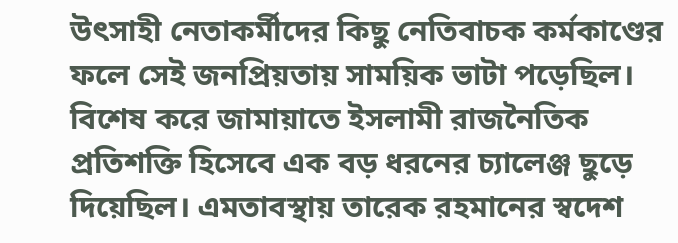উৎসাহী নেতাকর্মীদের কিছু নেতিবাচক কর্মকাণ্ডের ফলে সেই জনপ্রিয়তায় সাময়িক ভাটা পড়েছিল। বিশেষ করে জামায়াতে ইসলামী রাজনৈতিক প্রতিশক্তি হিসেবে এক বড় ধরনের চ্যালেঞ্জ ছুড়ে দিয়েছিল। এমতাবস্থায় তারেক রহমানের স্বদেশ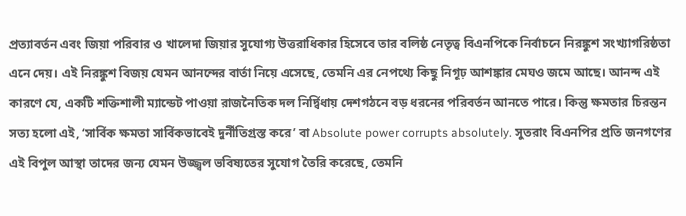প্রত্যাবর্তন এবং জিয়া পরিবার ও খালেদা জিয়ার সুযোগ্য উত্তরাধিকার হিসেবে তার বলিষ্ঠ নেতৃত্ব বিএনপিকে নির্বাচনে নিরঙ্কুশ সংখ্যাগরিষ্ঠতা এনে দেয়। এই নিরঙ্কুশ বিজয় যেমন আনন্দের বার্তা নিয়ে এসেছে, তেমনি এর নেপথ্যে কিছু নিগূঢ় আশঙ্কার মেঘও জমে আছে। আনন্দ এই কারণে যে, একটি শক্তিশালী ম্যান্ডেট পাওয়া রাজনৈতিক দল নির্দ্বিধায় দেশগঠনে বড় ধরনের পরিবর্তন আনতে পারে। কিন্তু ক্ষমতার চিরন্তন সত্য হলো এই, ‘সার্বিক ক্ষমতা সার্বিকভাবেই দুর্নীতিগ্রস্ত করে’ বা Absolute power corrupts absolutely. সুতরাং বিএনপির প্রতি জনগণের এই বিপুল আস্থা তাদের জন্য যেমন উজ্জ্বল ভবিষ্যতের সুযোগ তৈরি করেছে, তেমনি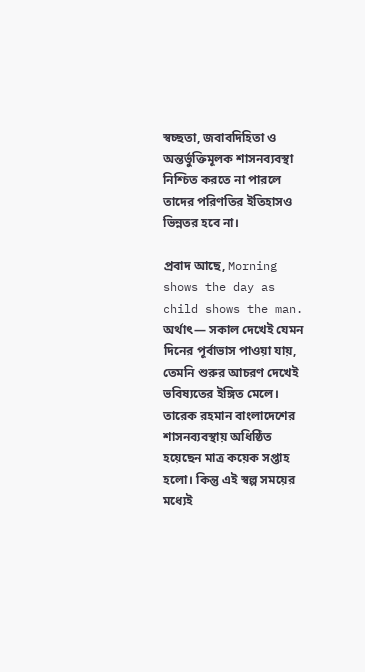স্বচ্ছতা, জবাবদিহিতা ও অন্তর্ভুক্তিমূলক শাসনব্যবস্থা নিশ্চিত করতে না পারলে তাদের পরিণতির ইতিহাসও ভিন্নতর হবে না।

প্রবাদ আছে, Morning shows the day as child shows the man. অর্থাৎ— সকাল দেখেই যেমন দিনের পূর্বাভাস পাওয়া যায়, তেমনি শুরুর আচরণ দেখেই ভবিষ্যতের ইঙ্গিত মেলে। তারেক রহমান বাংলাদেশের শাসনব্যবস্থায় অধিষ্ঠিত হয়েছেন মাত্র কয়েক সপ্তাহ হলো। কিন্তু এই স্বল্প সময়ের মধ্যেই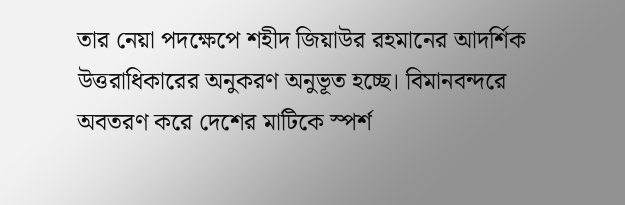তার নেয়া পদক্ষেপে শহীদ জিয়াউর রহমানের আদর্শিক উত্তরাধিকারের অনুকরণ অনুভূত হচ্ছে। বিমানবন্দরে অবতরণ করে দেশের মাটিকে স্পর্শ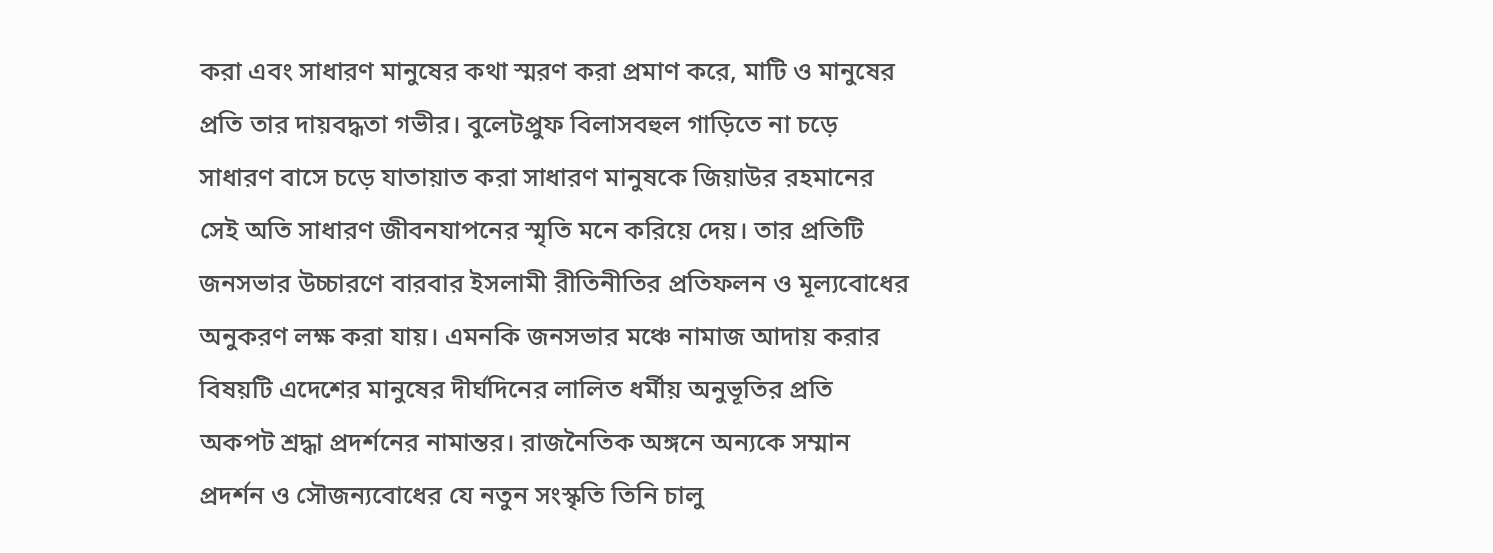করা এবং সাধারণ মানুষের কথা স্মরণ করা প্রমাণ করে, মাটি ও মানুষের প্রতি তার দায়বদ্ধতা গভীর। বুলেটপ্রুফ বিলাসবহুল গাড়িতে না চড়ে সাধারণ বাসে চড়ে যাতায়াত করা সাধারণ মানুষকে জিয়াউর রহমানের সেই অতি সাধারণ জীবনযাপনের স্মৃতি মনে করিয়ে দেয়। তার প্রতিটি জনসভার উচ্চারণে বারবার ইসলামী রীতিনীতির প্রতিফলন ও মূল্যবোধের অনুকরণ লক্ষ করা যায়। এমনকি জনসভার মঞ্চে নামাজ আদায় করার বিষয়টি এদেশের মানুষের দীর্ঘদিনের লালিত ধর্মীয় অনুভূতির প্রতি অকপট শ্রদ্ধা প্রদর্শনের নামান্তর। রাজনৈতিক অঙ্গনে অন্যকে সম্মান প্রদর্শন ও সৌজন্যবোধের যে নতুন সংস্কৃতি তিনি চালু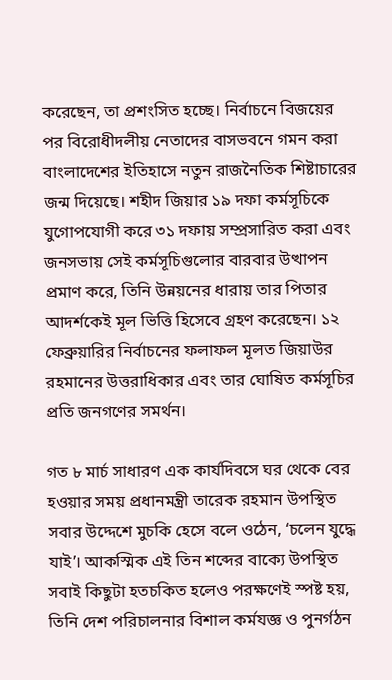করেছেন, তা প্রশংসিত হচ্ছে। নির্বাচনে বিজয়ের পর বিরোধীদলীয় নেতাদের বাসভবনে গমন করা বাংলাদেশের ইতিহাসে নতুন রাজনৈতিক শিষ্টাচারের জন্ম দিয়েছে। শহীদ জিয়ার ১৯ দফা কর্মসূচিকে যুগোপযোগী করে ৩১ দফায় সম্প্রসারিত করা এবং জনসভায় সেই কর্মসূচিগুলোর বারবার উত্থাপন প্রমাণ করে, তিনি উন্নয়নের ধারায় তার পিতার আদর্শকেই মূল ভিত্তি হিসেবে গ্রহণ করেছেন। ১২ ফেব্রুয়ারির নির্বাচনের ফলাফল মূলত জিয়াউর রহমানের উত্তরাধিকার এবং তার ঘোষিত কর্মসূচির প্রতি জনগণের সমর্থন।

গত ৮ মার্চ সাধারণ এক কার্যদিবসে ঘর থেকে বের হওয়ার সময় প্রধানমন্ত্রী তারেক রহমান উপস্থিত সবার উদ্দেশে মুচকি হেসে বলে ওঠেন, ‘চলেন যুদ্ধে যাই’। আকস্মিক এই তিন শব্দের বাক্যে উপস্থিত সবাই কিছুটা হতচকিত হলেও পরক্ষণেই স্পষ্ট হয়, তিনি দেশ পরিচালনার বিশাল কর্মযজ্ঞ ও পুনর্গঠন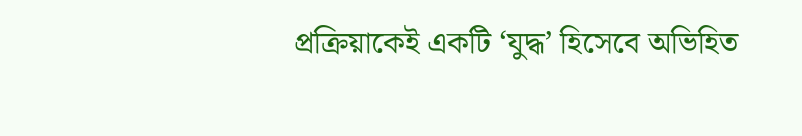প্রক্রিয়াকেই একটি ‘যুদ্ধ’ হিসেবে অভিহিত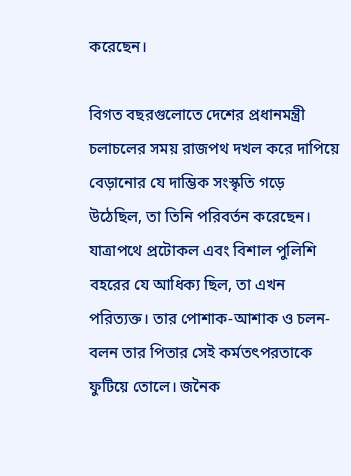করেছেন।

বিগত বছরগুলোতে দেশের প্রধানমন্ত্রী চলাচলের সময় রাজপথ দখল করে দাপিয়ে বেড়ানোর যে দাম্ভিক সংস্কৃতি গড়ে উঠেছিল, তা তিনি পরিবর্তন করেছেন। যাত্রাপথে প্রটোকল এবং বিশাল পুলিশি বহরের যে আধিক্য ছিল, তা এখন পরিত্যক্ত। তার পোশাক-আশাক ও চলন-বলন তার পিতার সেই কর্মতৎপরতাকে ফুটিয়ে তোলে। জনৈক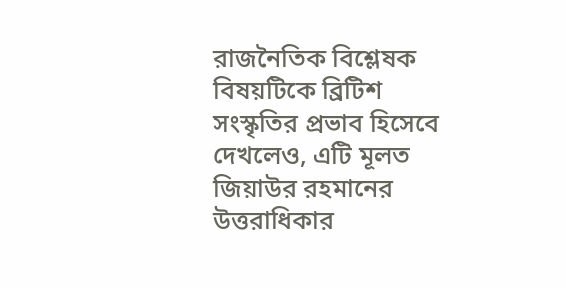রাজনৈতিক বিশ্লেষক বিষয়টিকে ব্রিটিশ সংস্কৃতির প্রভাব হিসেবে দেখলেও, এটি মূলত জিয়াউর রহমানের উত্তরাধিকার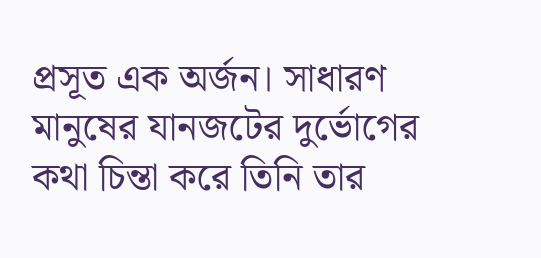প্রসূত এক অর্জন। সাধারণ মানুষের যানজটের দুর্ভোগের কথা চিন্তা করে তিনি তার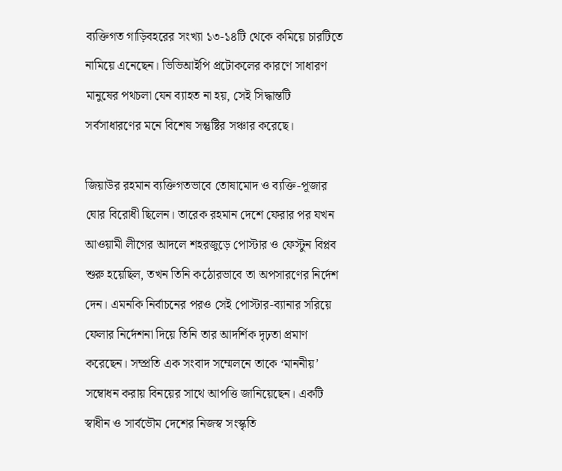ব্যক্তিগত গাড়িবহরের সংখ্যা ১৩-১৪টি থেকে কমিয়ে চারটিতে নামিয়ে এনেছেন। ভিভিআইপি প্রটোকলের কারণে সাধারণ মানুষের পথচলা যেন ব্যাহত না হয়, সেই সিদ্ধান্তটি সর্বসাধারণের মনে বিশেষ সন্তুষ্টির সঞ্চার করেছে।

জিয়াউর রহমান ব্যক্তিগতভাবে তোষামোদ ও ব্যক্তি-পূজার ঘোর বিরোধী ছিলেন। তারেক রহমান দেশে ফেরার পর যখন আওয়ামী লীগের আদলে শহরজুড়ে পোস্টার ও ফেস্টুন বিপ্লব শুরু হয়েছিল, তখন তিনি কঠোরভাবে তা অপসারণের নির্দেশ দেন। এমনকি নির্বাচনের পরও সেই পোস্টার-ব্যানার সরিয়ে ফেলার নির্দেশনা দিয়ে তিনি তার আদর্শিক দৃঢ়তা প্রমাণ করেছেন। সম্প্রতি এক সংবাদ সম্মেলনে তাকে ‘মাননীয়’ সম্বোধন করায় বিনয়ের সাথে আপত্তি জানিয়েছেন। একটি স্বাধীন ও সার্বভৌম দেশের নিজস্ব সংস্কৃতি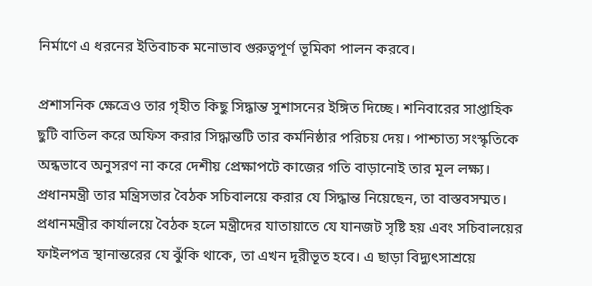নির্মাণে এ ধরনের ইতিবাচক মনোভাব গুরুত্বপূর্ণ ভূমিকা পালন করবে।

প্রশাসনিক ক্ষেত্রেও তার গৃহীত কিছু সিদ্ধান্ত সুশাসনের ইঙ্গিত দিচ্ছে। শনিবারের সাপ্তাহিক ছুটি বাতিল করে অফিস করার সিদ্ধান্তটি তার কর্মনিষ্ঠার পরিচয় দেয়। পাশ্চাত্য সংস্কৃতিকে অন্ধভাবে অনুসরণ না করে দেশীয় প্রেক্ষাপটে কাজের গতি বাড়ানোই তার মূল লক্ষ্য। প্রধানমন্ত্রী তার মন্ত্রিসভার বৈঠক সচিবালয়ে করার যে সিদ্ধান্ত নিয়েছেন, তা বাস্তবসম্মত। প্রধানমন্ত্রীর কার্যালয়ে বৈঠক হলে মন্ত্রীদের যাতায়াতে যে যানজট সৃষ্টি হয় এবং সচিবালয়ের ফাইলপত্র স্থানান্তরের যে ঝুঁকি থাকে, তা এখন দূরীভূত হবে। এ ছাড়া বিদ্যুৎসাশ্রয়ে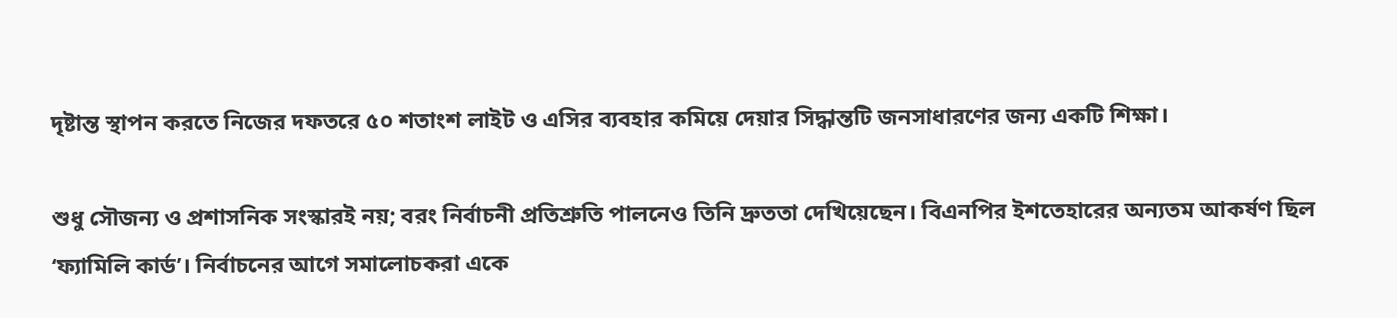দৃষ্টান্ত স্থাপন করতে নিজের দফতরে ৫০ শতাংশ লাইট ও এসির ব্যবহার কমিয়ে দেয়ার সিদ্ধান্তটি জনসাধারণের জন্য একটি শিক্ষা।

শুধু সৌজন্য ও প্রশাসনিক সংস্কারই নয়; বরং নির্বাচনী প্রতিশ্রুতি পালনেও তিনি দ্রুততা দেখিয়েছেন। বিএনপির ইশতেহারের অন্যতম আকর্ষণ ছিল ‘ফ্যামিলি কার্ড’। নির্বাচনের আগে সমালোচকরা একে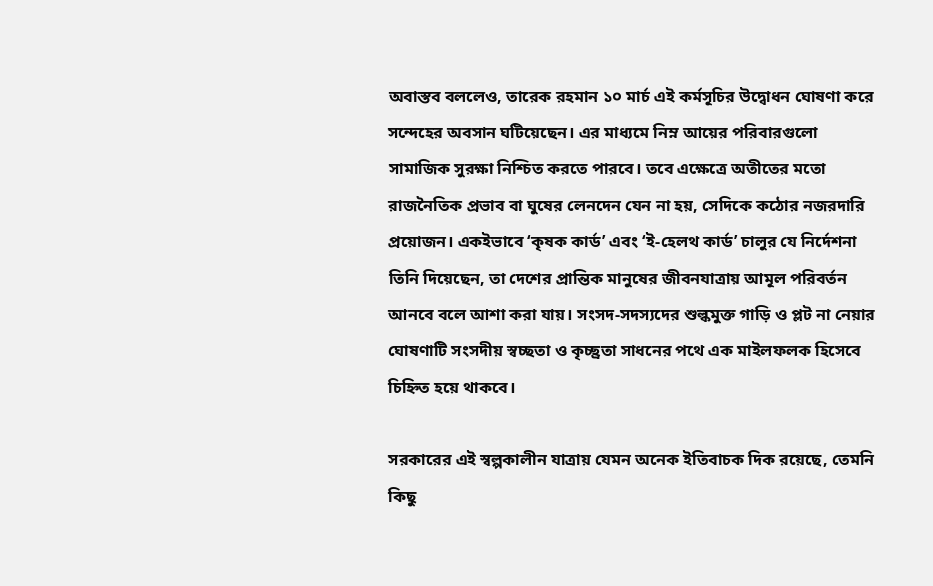অবাস্তব বললেও, তারেক রহমান ১০ মার্চ এই কর্মসূচির উদ্বোধন ঘোষণা করে সন্দেহের অবসান ঘটিয়েছেন। এর মাধ্যমে নিম্ন আয়ের পরিবারগুলো সামাজিক সুরক্ষা নিশ্চিত করতে পারবে। তবে এক্ষেত্রে অতীতের মতো রাজনৈতিক প্রভাব বা ঘুষের লেনদেন যেন না হয়, সেদিকে কঠোর নজরদারি প্রয়োজন। একইভাবে ‘কৃষক কার্ড’ এবং ‘ই-হেলথ কার্ড’ চালুর যে নির্দেশনা তিনি দিয়েছেন, তা দেশের প্রান্তিক মানুষের জীবনযাত্রায় আমূল পরিবর্তন আনবে বলে আশা করা যায়। সংসদ-সদস্যদের শুল্কমুক্ত গাড়ি ও প্লট না নেয়ার ঘোষণাটি সংসদীয় স্বচ্ছতা ও কৃচ্ছ্রতা সাধনের পথে এক মাইলফলক হিসেবে চিহ্নিত হয়ে থাকবে।

সরকারের এই স্বল্পকালীন যাত্রায় যেমন অনেক ইতিবাচক দিক রয়েছে, তেমনি কিছু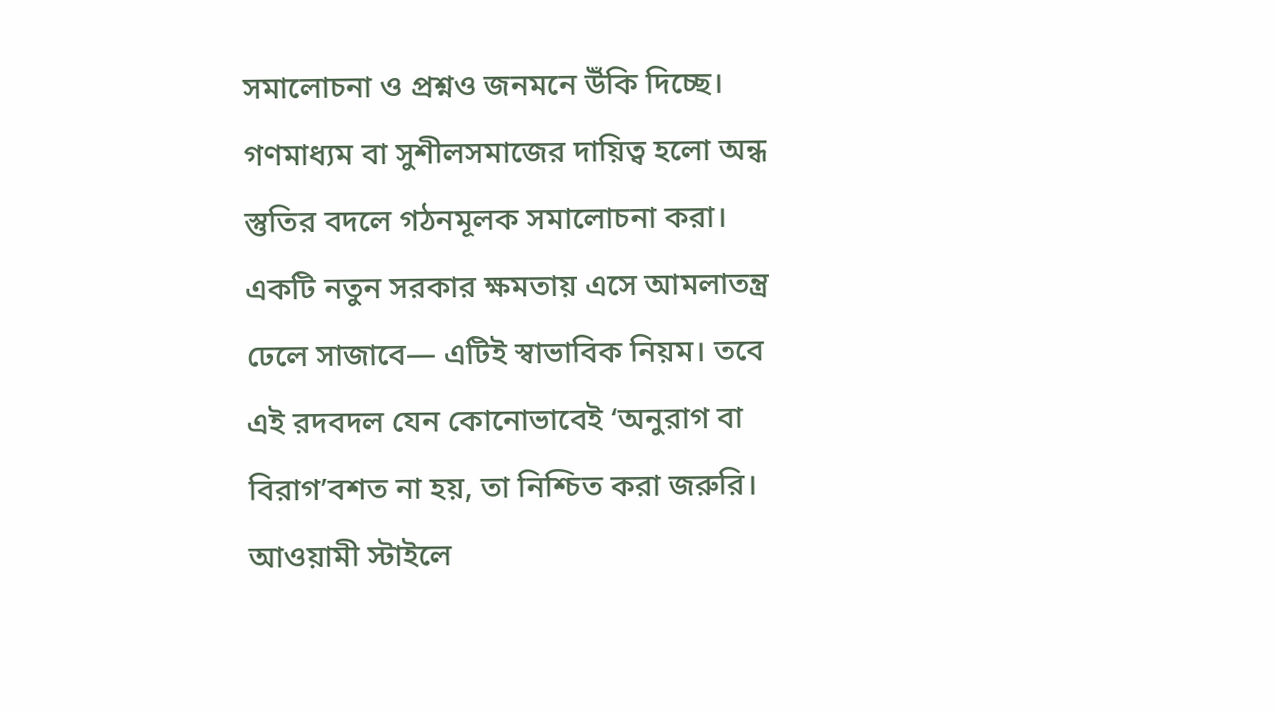সমালোচনা ও প্রশ্নও জনমনে উঁকি দিচ্ছে। গণমাধ্যম বা সুশীলসমাজের দায়িত্ব হলো অন্ধ স্তুতির বদলে গঠনমূলক সমালোচনা করা। একটি নতুন সরকার ক্ষমতায় এসে আমলাতন্ত্র ঢেলে সাজাবে— এটিই স্বাভাবিক নিয়ম। তবে এই রদবদল যেন কোনোভাবেই ‘অনুরাগ বা বিরাগ’বশত না হয়, তা নিশ্চিত করা জরুরি। আওয়ামী স্টাইলে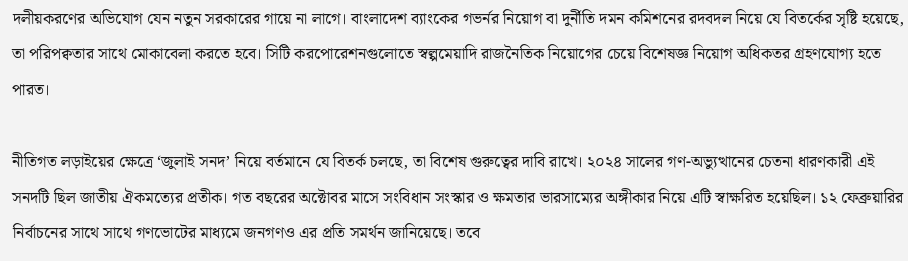দলীয়করণের অভিযোগ যেন নতুন সরকারের গায়ে না লাগে। বাংলাদেশ ব্যাংকের গভর্নর নিয়োগ বা দুর্নীতি দমন কমিশনের রদবদল নিয়ে যে বিতর্কের সৃষ্টি হয়েছে, তা পরিপক্বতার সাথে মোকাবেলা করতে হবে। সিটি করপোরেশনগুলোতে স্বল্পমেয়াদি রাজনৈতিক নিয়োগের চেয়ে বিশেষজ্ঞ নিয়োগ অধিকতর গ্রহণযোগ্য হতে পারত।

নীতিগত লড়াইয়ের ক্ষেত্রে ‘জুলাই সনদ’ নিয়ে বর্তমানে যে বিতর্ক চলছে, তা বিশেষ গুরুত্বের দাবি রাখে। ২০২৪ সালের গণ-অভ্যুত্থানের চেতনা ধারণকারী এই সনদটি ছিল জাতীয় ঐকমত্যের প্রতীক। গত বছরের অক্টোবর মাসে সংবিধান সংস্কার ও ক্ষমতার ভারসাম্যের অঙ্গীকার নিয়ে এটি স্বাক্ষরিত হয়েছিল। ১২ ফেব্রুয়ারির নির্বাচনের সাথে সাথে গণভোটের মাধ্যমে জনগণও এর প্রতি সমর্থন জানিয়েছে। তবে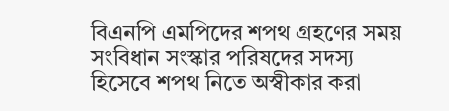বিএনপি এমপিদের শপথ গ্রহণের সময় সংবিধান সংস্কার পরিষদের সদস্য হিসেবে শপথ নিতে অস্বীকার করা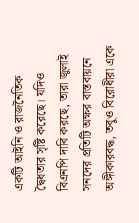একটি আইনি ও রাজনৈতিক দ্বৈধতার সৃষ্টি করেছে। যদিও বিএনপি দাবি করছে, তারা জুলাই সনদের প্রতিটি অক্ষর বাস্তবায়নে অঙ্গীকারবদ্ধ, তবুও বিরোধীরা একে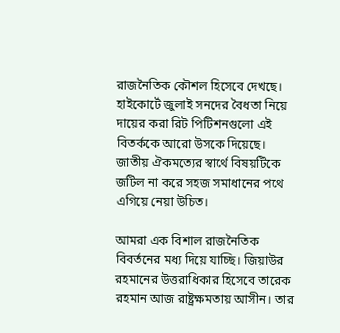রাজনৈতিক কৌশল হিসেবে দেখছে। হাইকোর্টে জুলাই সনদের বৈধতা নিয়ে দায়ের করা রিট পিটিশনগুলো এই বিতর্ককে আরো উসকে দিয়েছে। জাতীয় ঐকমত্যের স্বার্থে বিষয়টিকে জটিল না করে সহজ সমাধানের পথে এগিয়ে নেয়া উচিত।

আমরা এক বিশাল রাজনৈতিক বিবর্তনের মধ্য দিয়ে যাচ্ছি। জিয়াউর রহমানের উত্তরাধিকার হিসেবে তারেক রহমান আজ রাষ্ট্রক্ষমতায় আসীন। তার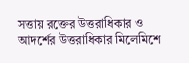সত্তায় রক্তের উত্তরাধিকার ও আদর্শের উত্তরাধিকার মিলেমিশে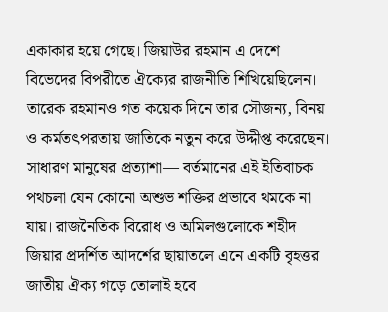একাকার হয়ে গেছে। জিয়াউর রহমান এ দেশে বিভেদের বিপরীতে ঐক্যের রাজনীতি শিখিয়েছিলেন। তারেক রহমানও গত কয়েক দিনে তার সৌজন্য, বিনয় ও কর্মতৎপরতায় জাতিকে নতুন করে উদ্দীপ্ত করেছেন। সাধারণ মানুষের প্রত্যাশা— বর্তমানের এই ইতিবাচক পথচলা যেন কোনো অশুভ শক্তির প্রভাবে থমকে না যায়। রাজনৈতিক বিরোধ ও অমিলগুলোকে শহীদ জিয়ার প্রদর্শিত আদর্শের ছায়াতলে এনে একটি বৃহত্তর জাতীয় ঐক্য গড়ে তোলাই হবে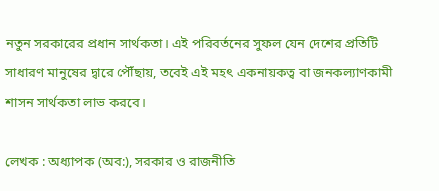নতুন সরকারের প্রধান সার্থকতা। এই পরিবর্তনের সুফল যেন দেশের প্রতিটি সাধারণ মানুষের দ্বারে পৌঁছায়, তবেই এই মহৎ একনায়কত্ব বা জনকল্যাণকামী শাসন সার্থকতা লাভ করবে।

লেখক : অধ্যাপক (অব:), সরকার ও রাজনীতি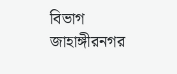বিভাগ জাহাঙ্গীরনগর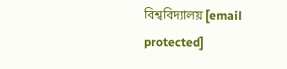বিশ্ববিদ্যালয় [email protected]